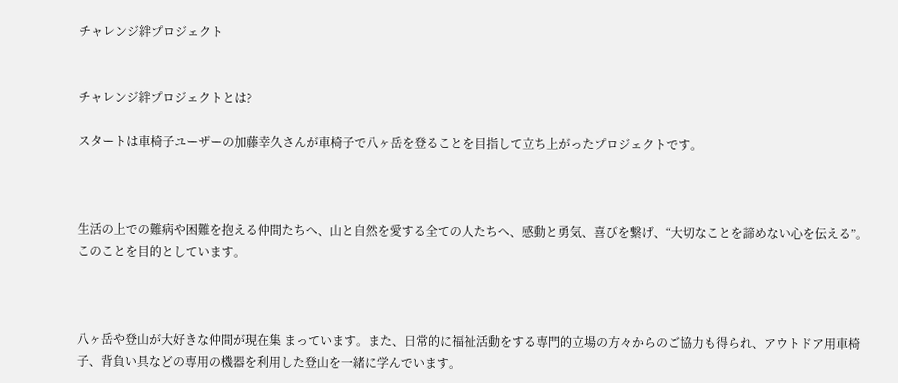チャレンジ絆プロジェクト


チャレンジ絆プロジェクトとは?

スタートは車椅子ユーザーの加藤幸久さんが車椅子で八ヶ岳を登ることを目指して立ち上がったプロジェクトです。



生活の上での難病や困難を抱える仲間たちへ、山と自然を愛する全ての人たちへ、感動と勇気、喜びを繋げ、“大切なことを諦めない心を伝える”。このことを目的としています。



八ヶ岳や登山が大好きな仲間が現在集 まっています。また、日常的に福祉活動をする専門的立場の方々からのご協力も得られ、アウトドア用車椅子、背負い具などの専用の機器を利用した登山を一緒に学んでいます。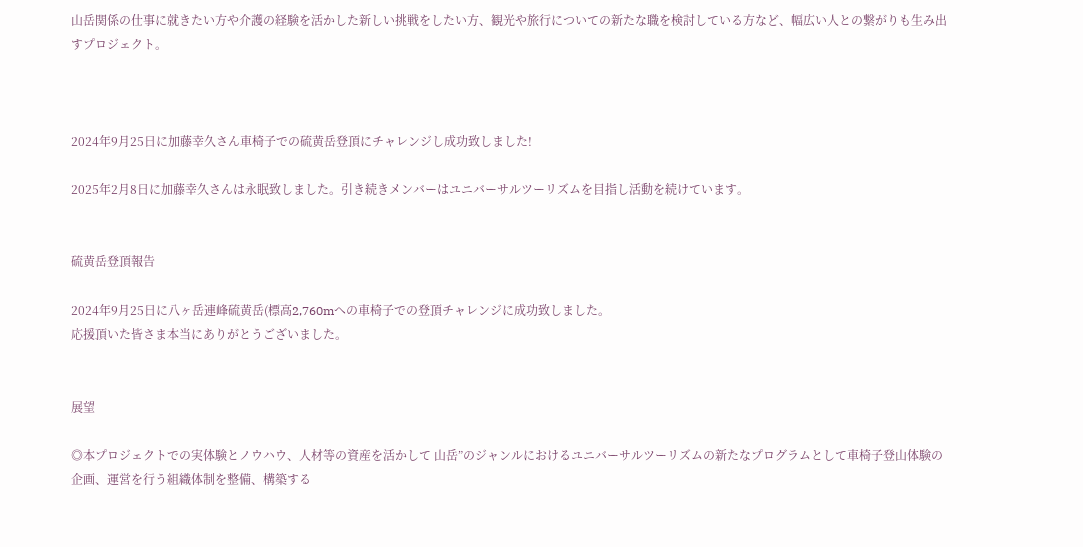山岳関係の仕事に就きたい方や介護の経験を活かした新しい挑戦をしたい方、観光や旅行についての新たな職を検討している方など、幅広い人との繋がりも生み出すプロジェクト。



2024年9月25日に加藤幸久さん車椅子での硫黄岳登頂にチャレンジし成功致しました!

2025年2月8日に加藤幸久さんは永眠致しました。引き続きメンバーはユニバーサルツーリズムを目指し活動を続けています。


硫黄岳登頂報告

2024年9月25日に八ヶ岳連峰硫黄岳(標高2,760mへの車椅子での登頂チャレンジに成功致しました。
応援頂いた皆さま本当にありがとうございました。


展望

◎本プロジェクトでの実体験とノウハウ、人材等の資産を活かして 山岳”のジャンルにおけるユニバーサルツーリズムの新たなプログラムとして車椅子登山体験の企画、運営を行う組織体制を整備、構築する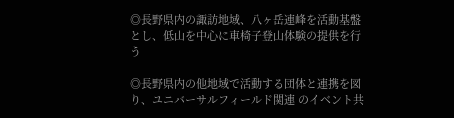◎長野県内の諏訪地域、八ヶ岳連峰を活動基盤とし、低山を中心に車椅子登山体験の提供を行う

◎長野県内の他地域で活動する団体と連携を図り、ユニバーサルフィールド関連 のイベント共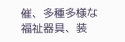催、多種多様な福祉器具、装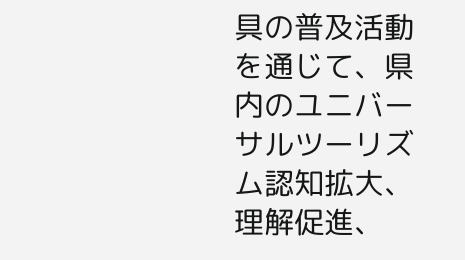具の普及活動を通じて、県内のユニバーサルツーリズム認知拡大、理解促進、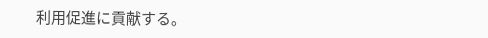利用促進に貢献する。